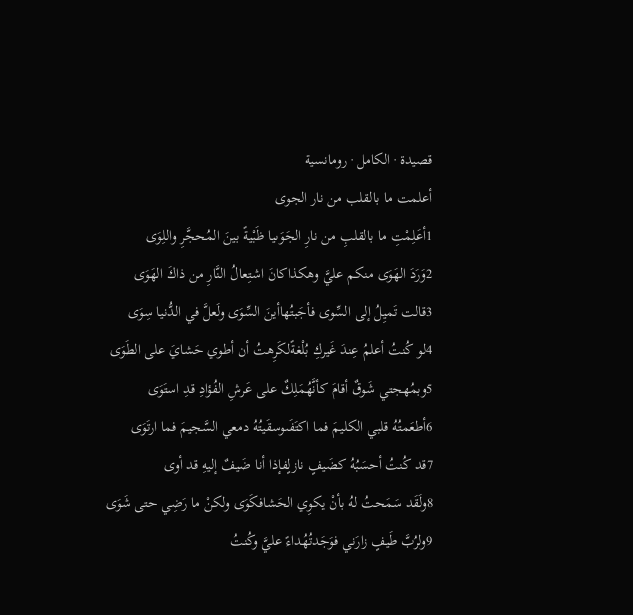قصيدة · الكامل · رومانسية
أعلمت ما بالقلب من نار الجوى
1أعَلِمْتِ ما بالقلبِ من نارِ الجَوَىيا ظَبْيةً بينَ المُحجَّرِ واللِوَى
2وَرَدَ الهَوَى منكم عليَّ وهكذاكانَ اشتِعالُ النَّارِ من ذاكَ الهَوَى
3قالت تَميِلُ إلى السِّوى فأجَبتُهاأينَ السِّوَى ولَعلَّ في الدُّنيا سِوَى
4لو كُنتُ أعلمُ عِندَ غَيركِ بُلْغةًلكَرِهتُ أن أطوي حَشايَ على الطَوَى
5وبمُهجتي شَوقٌ أقامَ كأنَّهُمَلِكٌ على عَرشِ الفُؤادِ قدِ استَوَى
6أطعَمتُهُ قلبي الكليمَ فما اكتَفَىوسقَيتُهُ دمعي السَّجيمَ فما ارتَوَى
7قد كُنتُ أحسَبُهُ كضَيفٍ نازلٍفإذا أنا ضَيفٌ إليهِ قد أوى
8ولَقَد سَمَحتُ لهُ بأنْ يكوِي الحَشافكَوَى ولكنْ ما رَضِي حتى شَوَى
9ولرُبَّ طَيفٍ زارَني فوَجَدتُهُداءً عليَّ وكُنتُ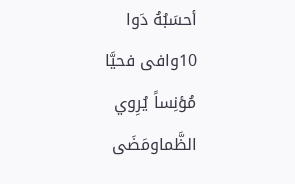أحسَبُهُ دَوا
10وافى فحيَّا مُؤنِساً يُرِوي الظَّماومَضَى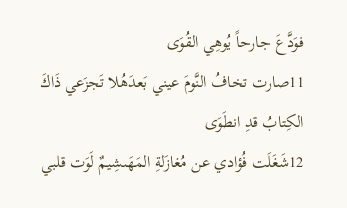فوَدَّعَ جارحاً يُوهِي القُوَى
11صارت تخافُ النَّومَ عيني بَعدَهُلا تَجزَعي ذَاكَ الكِتابُ قدِ انطَوَى
12شَغَلَت فُؤادي عن مُغازَلةِ المَهَىشِيمٌ لَوَت قلبي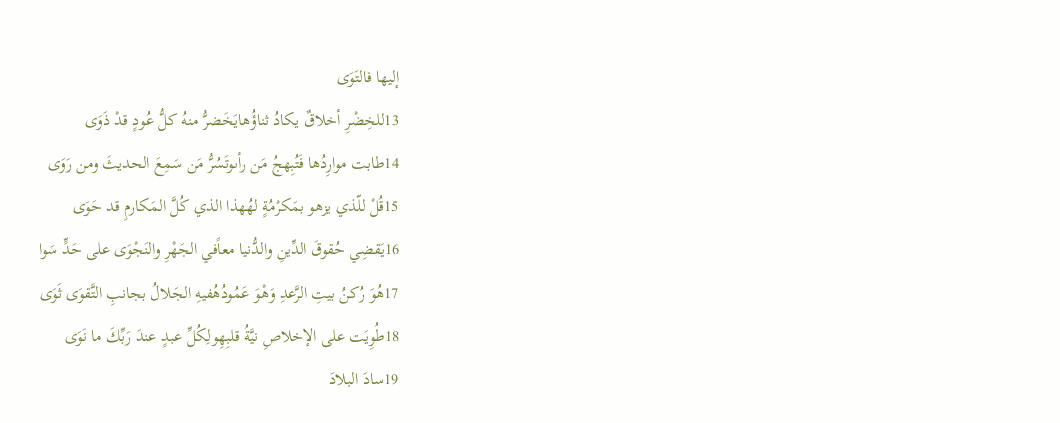إليها فالتَوَى
13للخِضْرِ أخلاقٌ يكادُ ثناؤُهايَخَضرُّ منهُ كلُّ عُودٍ قدْ ذَوَى
14طابت موارِدُها فَتُبِهجُ مَن رأىوتَسُرُّ مَن سَمِعَ الحديثَ ومن رَوَى
15قُلْ للّذي يزهو بمَكرْمُةٍ لهُهذا الذي كُلَّ المَكارمِ قد حَوَى
16يَقضِي حُقوقَ الدِّينِ والدُّنيا معاًفي الجَهْرِ والنَجْوَى على حَدٍّ سَوا
17هُوَ رُكنُ بيتِ الرَّعدِ وَهْوَ عَمُودُهُفيهِ الجَلالُ بجانبِ التَّقوَى ثَوَى
18طُوِيَت على الإخلاصِ نيَّةُ قلبِهِولِكُلِّ عبدٍ عندَ رَبِّكَ ما نَوَى
19سادَ البلادَ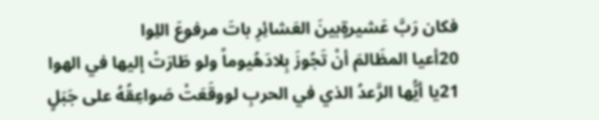فكان رَبَّ عَشيرةٍبينَ العَشائِرِ باتَ مرفوعَ اللِوا
20أعيا المظَالمَ أنْ تَجُوزَ بِلادَهُيوماً ولو طَارَتْ إليها في الهوا
21يا أيُّها الرَّعدُ الذي في الحربِ لووقَعَتْ صَواعِقُهُ على جَبَلٍ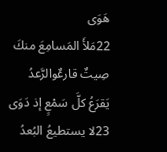هَوَى
22مَلأَ المَسامِعَ منكَ صِيتٌ قارعٌوالرَّعدُ يَقرَعُ كلَّ سَمْعٍ إذ دَوَى
23لا يستطيعُ البُعدُ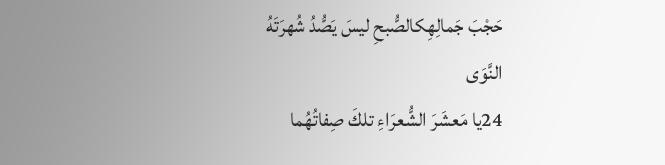حَجْبَ جَمالِهِكالصُّبحِ ليسَ يَصُّدُ شُهرَتَهُ النَّوَى
24يا مَعشَرَ الشُّعرَاءِ تلكَ صِفاتُهُما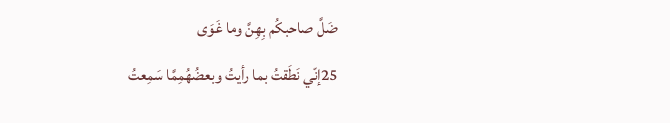ضَلَّ صاحبكُم بِهِنَّ وما غَوَى
25إنّي نَطَقتُ بما رأيتُ وبعضُهُمِمَّا سَمِعتُ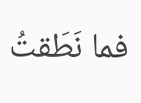فما نَطَقتُ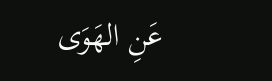عَنِ الهَوَى